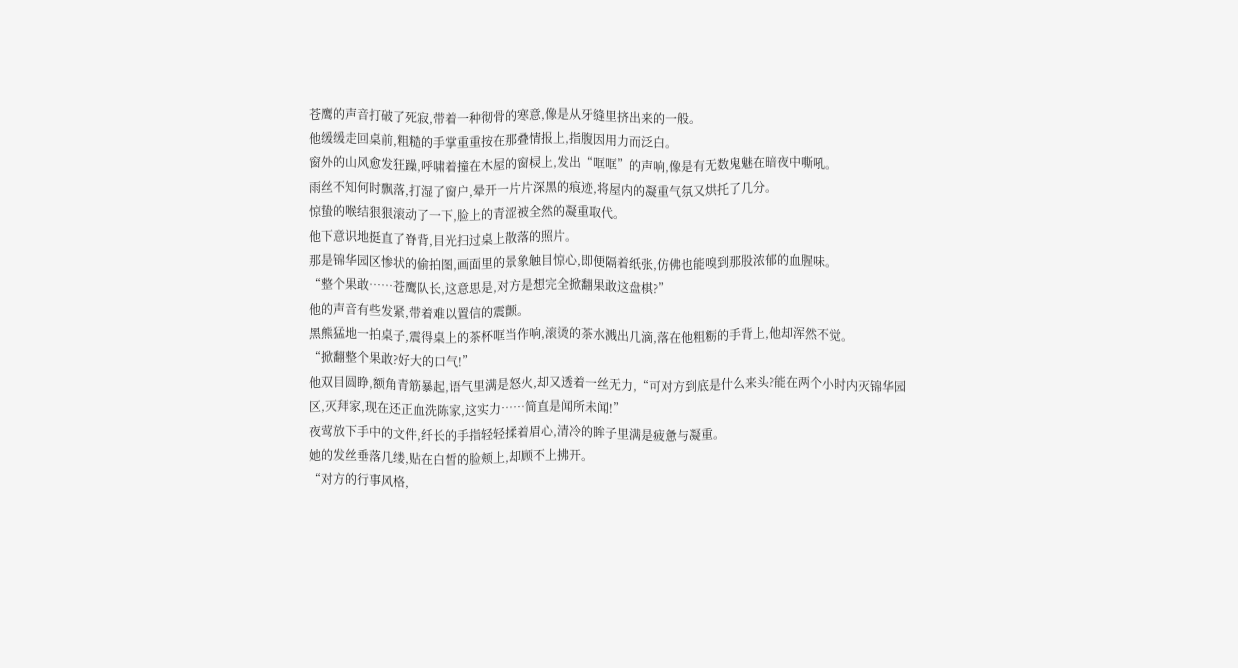苍鹰的声音打破了死寂,带着一种彻骨的寒意,像是从牙缝里挤出来的一般。
他缓缓走回桌前,粗糙的手掌重重按在那叠情报上,指腹因用力而泛白。
窗外的山风愈发狂躁,呼啸着撞在木屋的窗棂上,发出“哐哐”的声响,像是有无数鬼魅在暗夜中嘶吼。
雨丝不知何时飘落,打湿了窗户,晕开一片片深黑的痕迹,将屋内的凝重气氛又烘托了几分。
惊蛰的喉结狠狠滚动了一下,脸上的青涩被全然的凝重取代。
他下意识地挺直了脊背,目光扫过桌上散落的照片。
那是锦华园区惨状的偷拍图,画面里的景象触目惊心,即便隔着纸张,仿佛也能嗅到那股浓郁的血腥味。
“整个果敢……苍鹰队长,这意思是,对方是想完全掀翻果敢这盘棋?”
他的声音有些发紧,带着难以置信的震颤。
黑熊猛地一拍桌子,震得桌上的茶杯哐当作响,滚烫的茶水溅出几滴,落在他粗粝的手背上,他却浑然不觉。
“掀翻整个果敢?好大的口气!”
他双目圆睁,额角青筋暴起,语气里满是怒火,却又透着一丝无力,“可对方到底是什么来头?能在两个小时内灭锦华园区,灭拜家,现在还正血洗陈家,这实力……简直是闻所未闻!”
夜莺放下手中的文件,纤长的手指轻轻揉着眉心,清冷的眸子里满是疲惫与凝重。
她的发丝垂落几缕,贴在白皙的脸颊上,却顾不上拂开。
“对方的行事风格,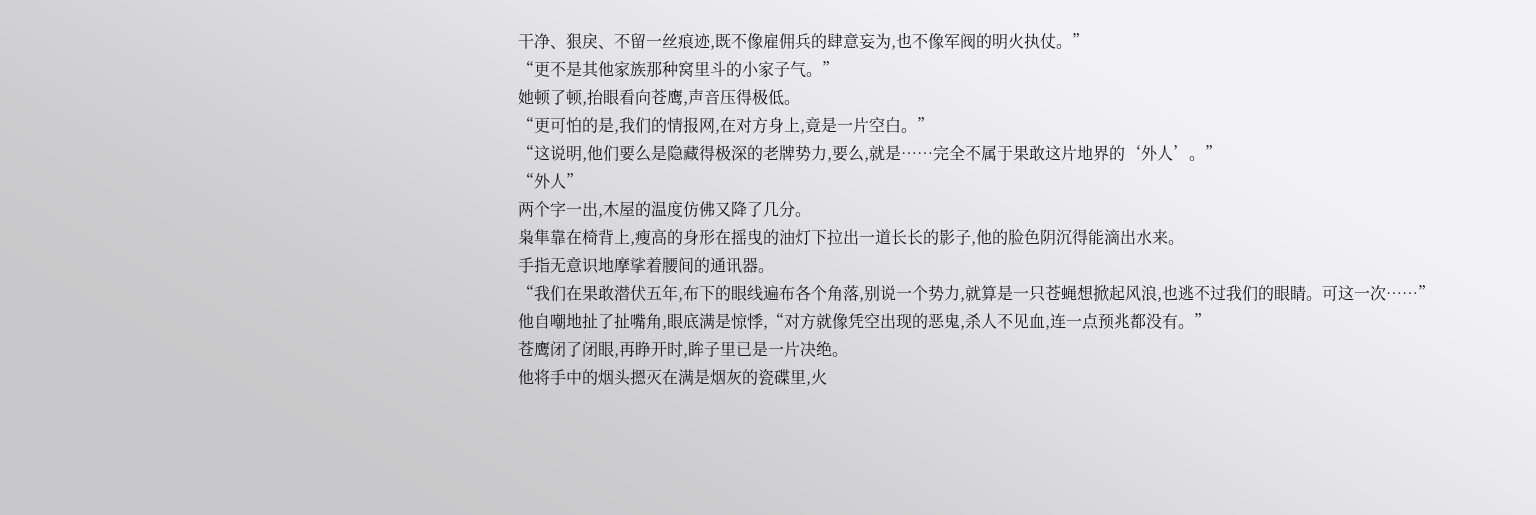干净、狠戾、不留一丝痕迹,既不像雇佣兵的肆意妄为,也不像军阀的明火执仗。”
“更不是其他家族那种窝里斗的小家子气。”
她顿了顿,抬眼看向苍鹰,声音压得极低。
“更可怕的是,我们的情报网,在对方身上,竟是一片空白。”
“这说明,他们要么是隐藏得极深的老牌势力,要么,就是……完全不属于果敢这片地界的‘外人’。”
“外人”
两个字一出,木屋的温度仿佛又降了几分。
枭隼靠在椅背上,瘦高的身形在摇曳的油灯下拉出一道长长的影子,他的脸色阴沉得能滴出水来。
手指无意识地摩挲着腰间的通讯器。
“我们在果敢潜伏五年,布下的眼线遍布各个角落,别说一个势力,就算是一只苍蝇想掀起风浪,也逃不过我们的眼睛。可这一次……”
他自嘲地扯了扯嘴角,眼底满是惊悸,“对方就像凭空出现的恶鬼,杀人不见血,连一点预兆都没有。”
苍鹰闭了闭眼,再睁开时,眸子里已是一片决绝。
他将手中的烟头摁灭在满是烟灰的瓷碟里,火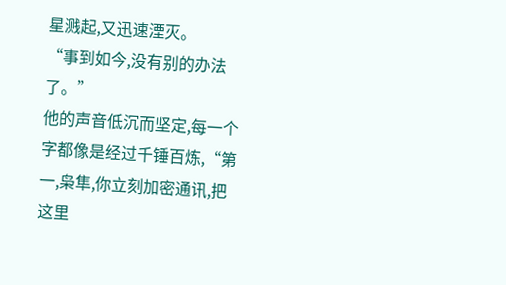星溅起,又迅速湮灭。
“事到如今,没有别的办法了。”
他的声音低沉而坚定,每一个字都像是经过千锤百炼,“第一,枭隼,你立刻加密通讯,把这里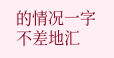的情况一字不差地汇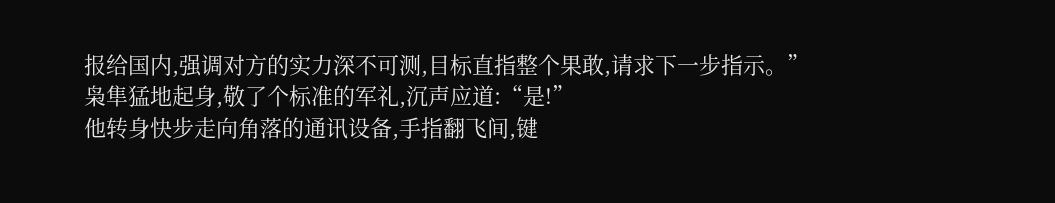报给国内,强调对方的实力深不可测,目标直指整个果敢,请求下一步指示。”
枭隼猛地起身,敬了个标准的军礼,沉声应道:“是!”
他转身快步走向角落的通讯设备,手指翻飞间,键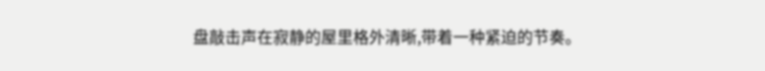盘敲击声在寂静的屋里格外清晰,带着一种紧迫的节奏。